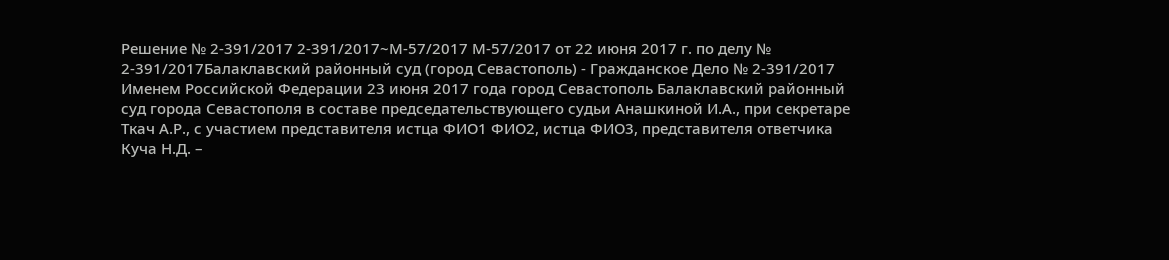Решение № 2-391/2017 2-391/2017~М-57/2017 М-57/2017 от 22 июня 2017 г. по делу № 2-391/2017Балаклавский районный суд (город Севастополь) - Гражданское Дело № 2-391/2017 Именем Российской Федерации 23 июня 2017 года город Севастополь Балаклавский районный суд города Севастополя в составе председательствующего судьи Анашкиной И.А., при секретаре Ткач А.Р., с участием представителя истца ФИО1 ФИО2, истца ФИО3, представителя ответчика Куча Н.Д. –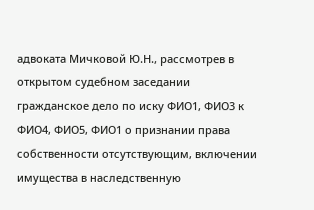адвоката Мичковой Ю.Н., рассмотрев в открытом судебном заседании гражданское дело по иску ФИО1, ФИО3 к ФИО4, ФИО5, ФИО1 о признании права собственности отсутствующим, включении имущества в наследственную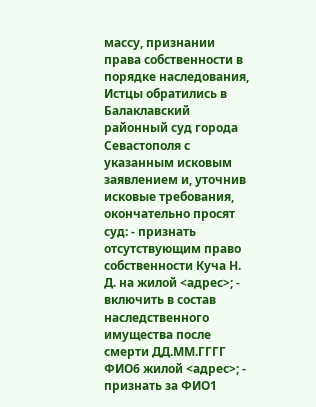массу, признании права собственности в порядке наследования, Истцы обратились в Балаклавский районный суд города Севастополя с указанным исковым заявлением и, уточнив исковые требования, окончательно просят суд: - признать отсутствующим право собственности Куча Н. Д. на жилой <адрес>; - включить в состав наследственного имущества после смерти ДД.ММ.ГГГГ ФИО6 жилой <адрес>; - признать за ФИО1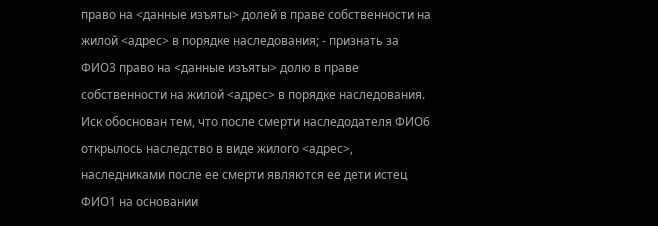право на <данные изъяты> долей в праве собственности на жилой <адрес> в порядке наследования; - признать за ФИО3 право на <данные изъяты> долю в праве собственности на жилой <адрес> в порядке наследования. Иск обоснован тем, что после смерти наследодателя ФИО6 открылось наследство в виде жилого <адрес>, наследниками после ее смерти являются ее дети истец ФИО1 на основании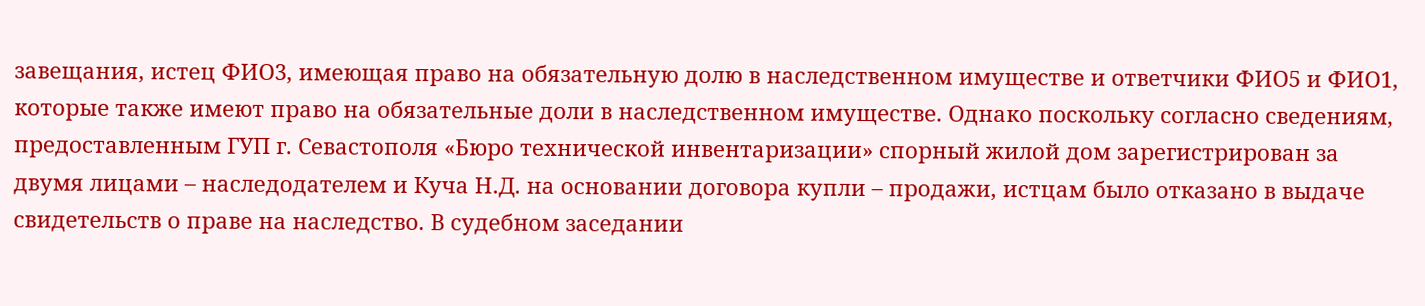завещания, истец ФИО3, имеющая право на обязательную долю в наследственном имуществе и ответчики ФИО5 и ФИО1, которые также имеют право на обязательные доли в наследственном имуществе. Однако поскольку согласно сведениям, предоставленным ГУП г. Севастополя «Бюро технической инвентаризации» спорный жилой дом зарегистрирован за двумя лицами – наследодателем и Куча Н.Д. на основании договора купли – продажи, истцам было отказано в выдаче свидетельств о праве на наследство. В судебном заседании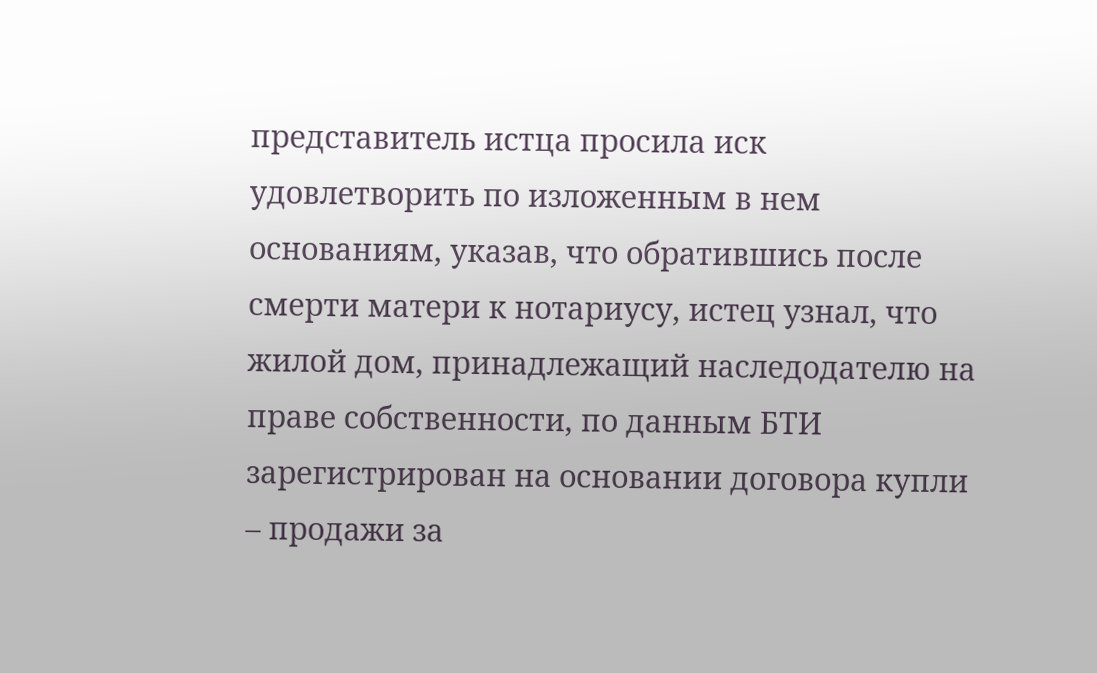представитель истца просила иск удовлетворить по изложенным в нем основаниям, указав, что обратившись после смерти матери к нотариусу, истец узнал, что жилой дом, принадлежащий наследодателю на праве собственности, по данным БТИ зарегистрирован на основании договора купли – продажи за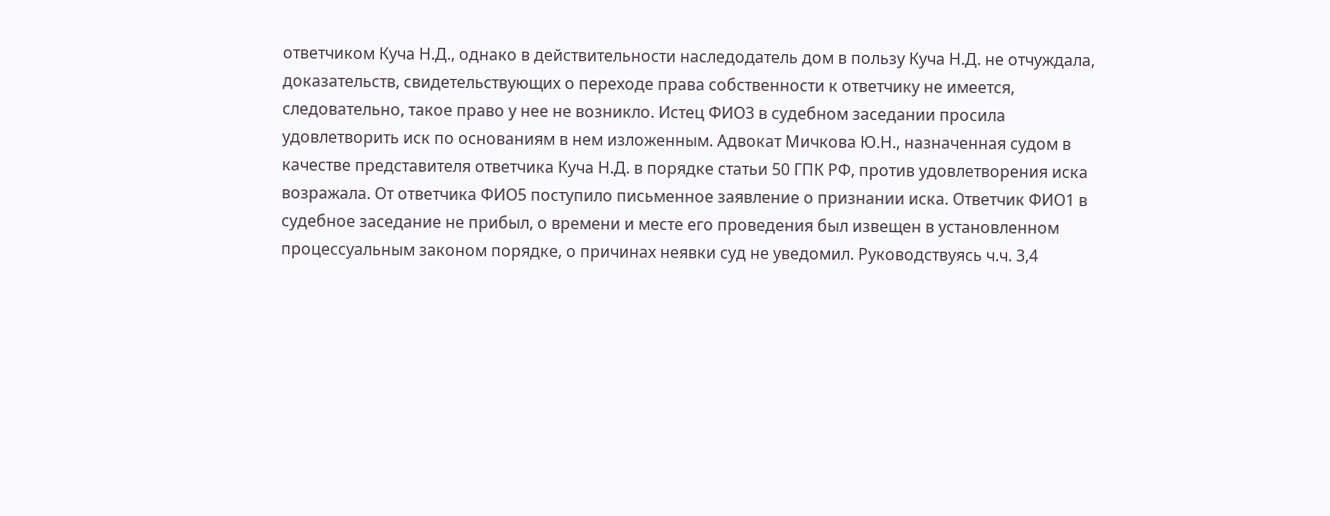ответчиком Куча Н.Д., однако в действительности наследодатель дом в пользу Куча Н.Д. не отчуждала, доказательств, свидетельствующих о переходе права собственности к ответчику не имеется, следовательно, такое право у нее не возникло. Истец ФИО3 в судебном заседании просила удовлетворить иск по основаниям в нем изложенным. Адвокат Мичкова Ю.Н., назначенная судом в качестве представителя ответчика Куча Н.Д. в порядке статьи 50 ГПК РФ, против удовлетворения иска возражала. От ответчика ФИО5 поступило письменное заявление о признании иска. Ответчик ФИО1 в судебное заседание не прибыл, о времени и месте его проведения был извещен в установленном процессуальным законом порядке, о причинах неявки суд не уведомил. Руководствуясь ч.ч. 3,4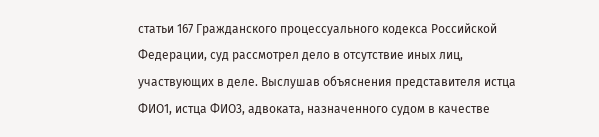статьи 167 Гражданского процессуального кодекса Российской Федерации, суд рассмотрел дело в отсутствие иных лиц, участвующих в деле. Выслушав объяснения представителя истца ФИО1, истца ФИО3, адвоката, назначенного судом в качестве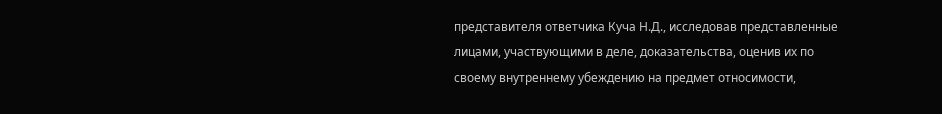представителя ответчика Куча Н.Д., исследовав представленные лицами, участвующими в деле, доказательства, оценив их по своему внутреннему убеждению на предмет относимости,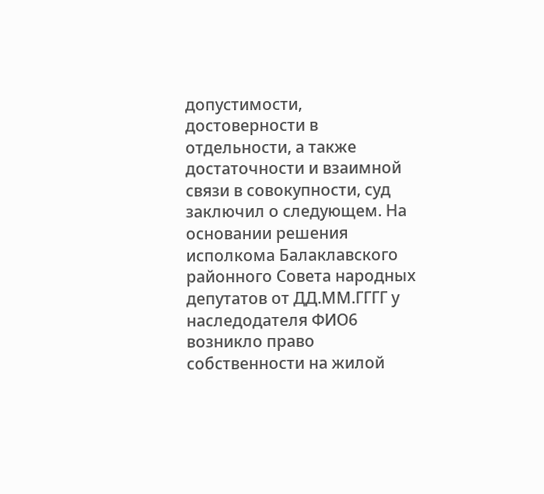допустимости, достоверности в отдельности, а также достаточности и взаимной связи в совокупности, суд заключил о следующем. На основании решения исполкома Балаклавского районного Совета народных депутатов от ДД.ММ.ГГГГ у наследодателя ФИО6 возникло право собственности на жилой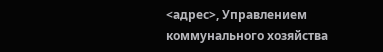<адрес>, Управлением коммунального хозяйства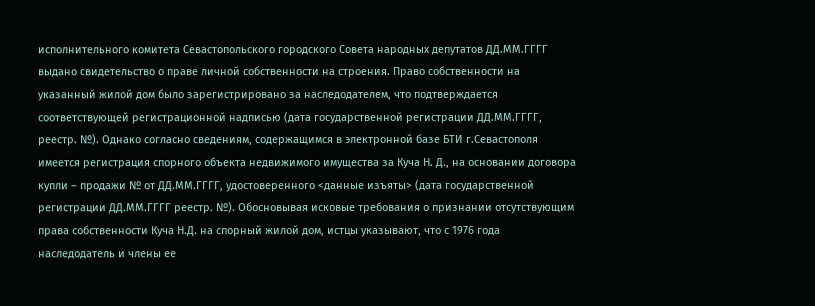исполнительного комитета Севастопольского городского Совета народных депутатов ДД.ММ.ГГГГ выдано свидетельство о праве личной собственности на строения. Право собственности на указанный жилой дом было зарегистрировано за наследодателем, что подтверждается соответствующей регистрационной надписью (дата государственной регистрации ДД.ММ.ГГГГ, реестр. №). Однако согласно сведениям, содержащимся в электронной базе БТИ г.Севастополя имеется регистрация спорного объекта недвижимого имущества за Куча Н. Д., на основании договора купли – продажи № от ДД.ММ.ГГГГ, удостоверенного <данные изъяты> (дата государственной регистрации ДД.ММ.ГГГГ реестр. №). Обосновывая исковые требования о признании отсутствующим права собственности Куча Н.Д. на спорный жилой дом, истцы указывают, что с 1976 года наследодатель и члены ее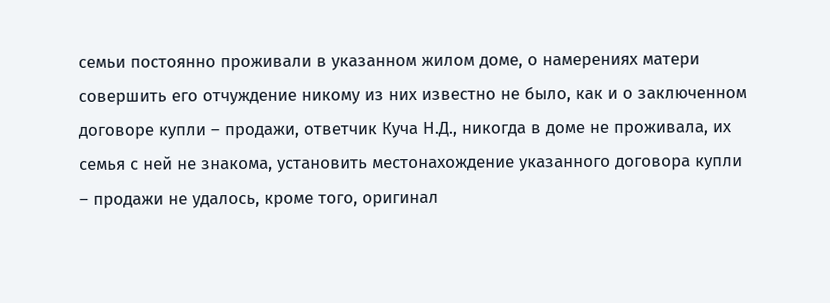семьи постоянно проживали в указанном жилом доме, о намерениях матери совершить его отчуждение никому из них известно не было, как и о заключенном договоре купли – продажи, ответчик Куча Н.Д., никогда в доме не проживала, их семья с ней не знакома, установить местонахождение указанного договора купли – продажи не удалось, кроме того, оригинал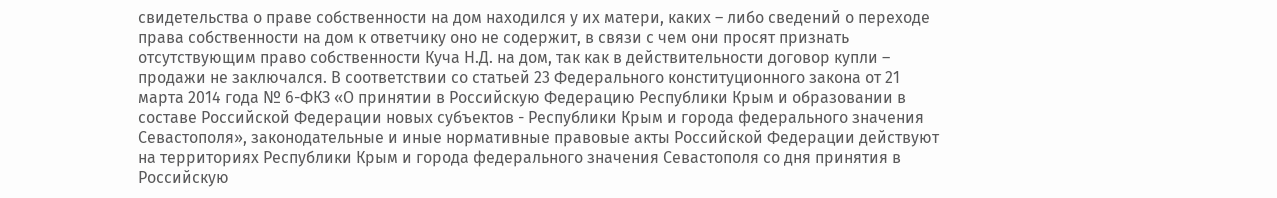свидетельства о праве собственности на дом находился у их матери, каких – либо сведений о переходе права собственности на дом к ответчику оно не содержит, в связи с чем они просят признать отсутствующим право собственности Куча Н.Д. на дом, так как в действительности договор купли – продажи не заключался. В соответствии со статьей 23 Федерального конституционного закона от 21 марта 2014 года № 6-ФКЗ «О принятии в Российскую Федерацию Республики Крым и образовании в составе Российской Федерации новых субъектов - Республики Крым и города федерального значения Севастополя», законодательные и иные нормативные правовые акты Российской Федерации действуют на территориях Республики Крым и города федерального значения Севастополя со дня принятия в Российскую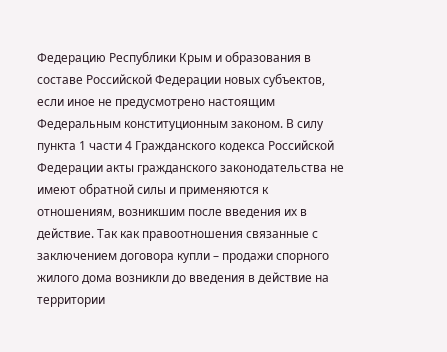Федерацию Республики Крым и образования в составе Российской Федерации новых субъектов, если иное не предусмотрено настоящим Федеральным конституционным законом. В силу пункта 1 части 4 Гражданского кодекса Российской Федерации акты гражданского законодательства не имеют обратной силы и применяются к отношениям, возникшим после введения их в действие. Так как правоотношения связанные с заключением договора купли – продажи спорного жилого дома возникли до введения в действие на территории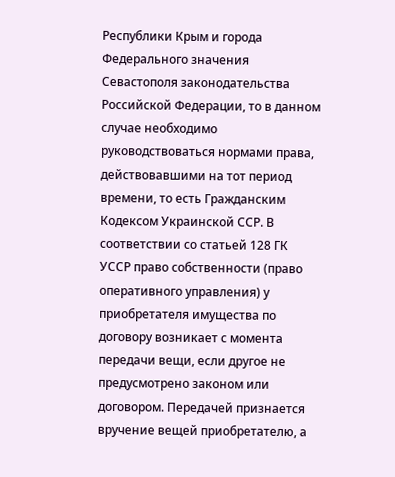Республики Крым и города Федерального значения Севастополя законодательства Российской Федерации, то в данном случае необходимо руководствоваться нормами права, действовавшими на тот период времени, то есть Гражданским Кодексом Украинской ССР. В соответствии со статьей 128 ГК УССР право собственности (право оперативного управления) у приобретателя имущества по договору возникает с момента передачи вещи, если другое не предусмотрено законом или договором. Передачей признается вручение вещей приобретателю, а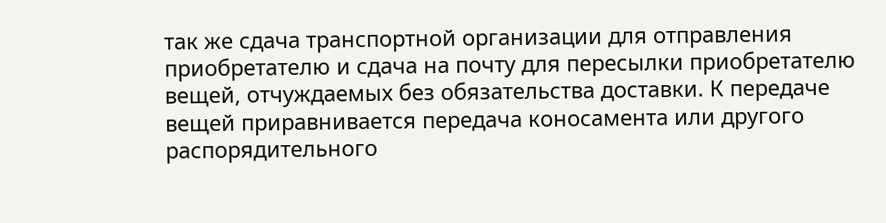так же сдача транспортной организации для отправления приобретателю и сдача на почту для пересылки приобретателю вещей, отчуждаемых без обязательства доставки. К передаче вещей приравнивается передача коносамента или другого распорядительного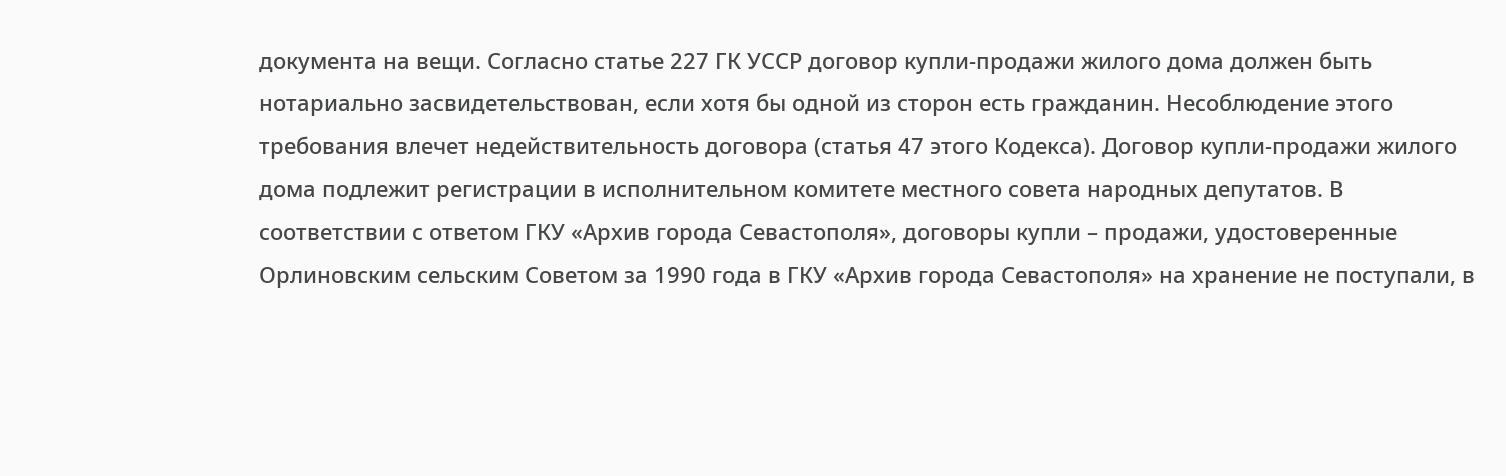документа на вещи. Согласно статье 227 ГК УССР договор купли-продажи жилого дома должен быть нотариально засвидетельствован, если хотя бы одной из сторон есть гражданин. Несоблюдение этого требования влечет недействительность договора (статья 47 этого Кодекса). Договор купли-продажи жилого дома подлежит регистрации в исполнительном комитете местного совета народных депутатов. В соответствии с ответом ГКУ «Архив города Севастополя», договоры купли – продажи, удостоверенные Орлиновским сельским Советом за 1990 года в ГКУ «Архив города Севастополя» на хранение не поступали, в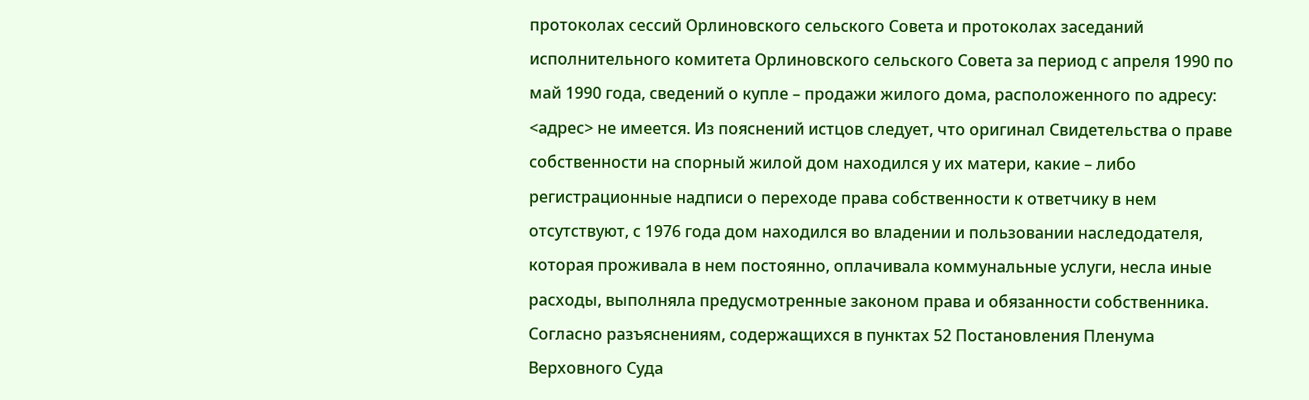протоколах сессий Орлиновского сельского Совета и протоколах заседаний исполнительного комитета Орлиновского сельского Совета за период с апреля 1990 по май 1990 года, сведений о купле – продажи жилого дома, расположенного по адресу: <адрес> не имеется. Из пояснений истцов следует, что оригинал Свидетельства о праве собственности на спорный жилой дом находился у их матери, какие – либо регистрационные надписи о переходе права собственности к ответчику в нем отсутствуют, с 1976 года дом находился во владении и пользовании наследодателя, которая проживала в нем постоянно, оплачивала коммунальные услуги, несла иные расходы, выполняла предусмотренные законом права и обязанности собственника. Согласно разъяснениям, содержащихся в пунктах 52 Постановления Пленума Верховного Суда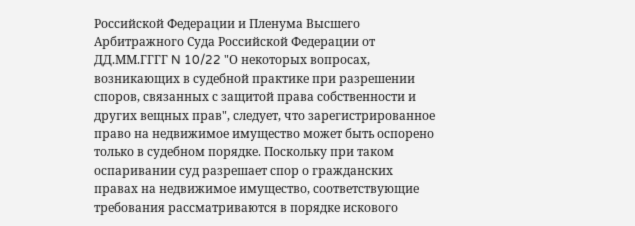Российской Федерации и Пленума Высшего Арбитражного Суда Российской Федерации от ДД.ММ.ГГГГ N 10/22 "О некоторых вопросах, возникающих в судебной практике при разрешении споров, связанных с защитой права собственности и других вещных прав", следует, что зарегистрированное право на недвижимое имущество может быть оспорено только в судебном порядке. Поскольку при таком оспаривании суд разрешает спор о гражданских правах на недвижимое имущество, соответствующие требования рассматриваются в порядке искового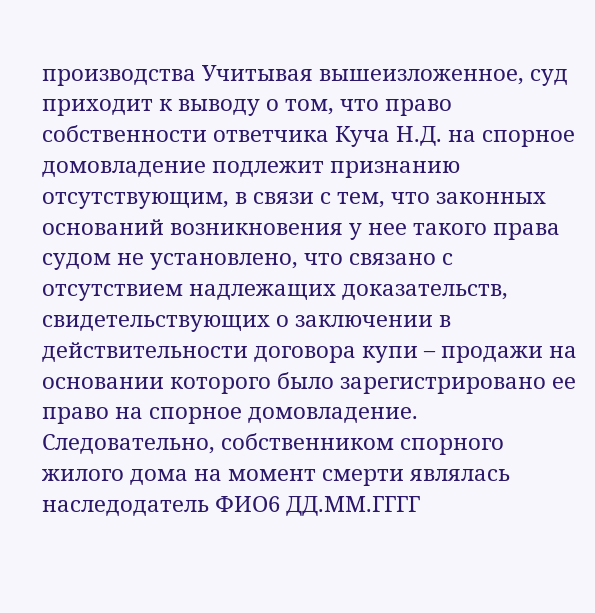производства Учитывая вышеизложенное, суд приходит к выводу о том, что право собственности ответчика Куча Н.Д. на спорное домовладение подлежит признанию отсутствующим, в связи с тем, что законных оснований возникновения у нее такого права судом не установлено, что связано с отсутствием надлежащих доказательств, свидетельствующих о заключении в действительности договора купи – продажи на основании которого было зарегистрировано ее право на спорное домовладение. Следовательно, собственником спорного жилого дома на момент смерти являлась наследодатель ФИО6 ДД.ММ.ГГГГ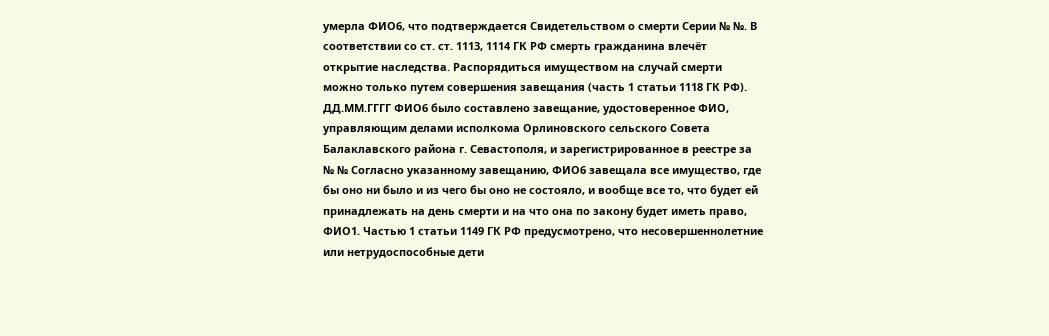умерла ФИО6, что подтверждается Свидетельством о смерти Серии № №. В соответствии со ст. ст. 1113, 1114 ГК РФ смерть гражданина влечёт открытие наследства. Распорядиться имуществом на случай смерти можно только путем совершения завещания (часть 1 статьи 1118 ГК РФ). ДД.ММ.ГГГГ ФИО6 было составлено завещание, удостоверенное ФИО, управляющим делами исполкома Орлиновского сельского Совета Балаклавского района г. Севастополя, и зарегистрированное в реестре за № № Согласно указанному завещанию, ФИО6 завещала все имущество, где бы оно ни было и из чего бы оно не состояло, и вообще все то, что будет ей принадлежать на день смерти и на что она по закону будет иметь право, ФИО1. Частью 1 статьи 1149 ГК РФ предусмотрено, что несовершеннолетние или нетрудоспособные дети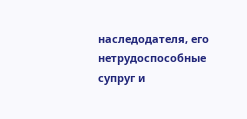наследодателя, его нетрудоспособные супруг и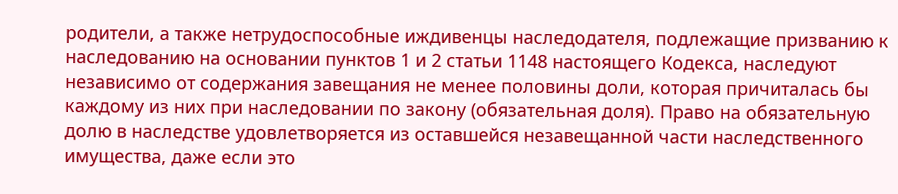родители, а также нетрудоспособные иждивенцы наследодателя, подлежащие призванию к наследованию на основании пунктов 1 и 2 статьи 1148 настоящего Кодекса, наследуют независимо от содержания завещания не менее половины доли, которая причиталась бы каждому из них при наследовании по закону (обязательная доля). Право на обязательную долю в наследстве удовлетворяется из оставшейся незавещанной части наследственного имущества, даже если это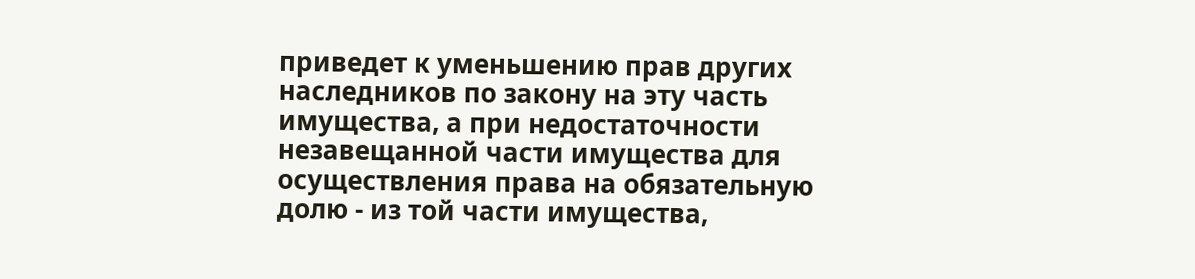приведет к уменьшению прав других наследников по закону на эту часть имущества, а при недостаточности незавещанной части имущества для осуществления права на обязательную долю - из той части имущества,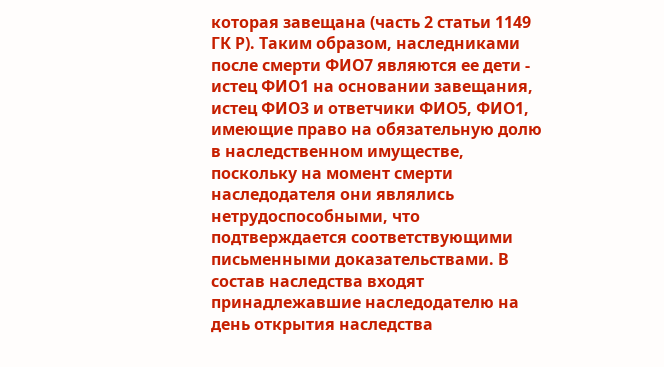которая завещана (часть 2 статьи 1149 ГК Р). Таким образом, наследниками после смерти ФИО7 являются ее дети - истец ФИО1 на основании завещания, истец ФИО3 и ответчики ФИО5, ФИО1, имеющие право на обязательную долю в наследственном имуществе, поскольку на момент смерти наследодателя они являлись нетрудоспособными, что подтверждается соответствующими письменными доказательствами. В состав наследства входят принадлежавшие наследодателю на день открытия наследства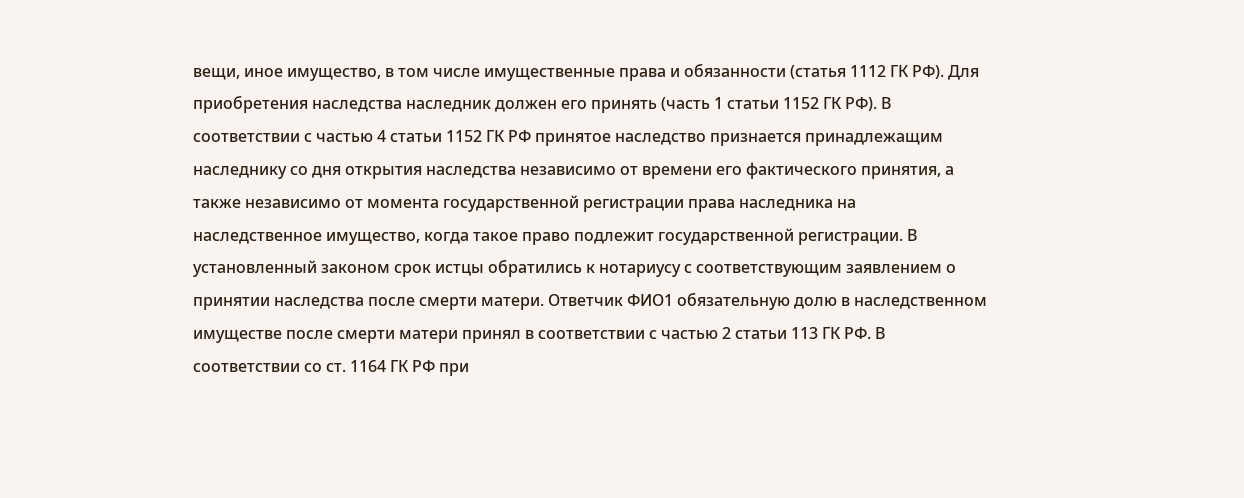вещи, иное имущество, в том числе имущественные права и обязанности (статья 1112 ГК РФ). Для приобретения наследства наследник должен его принять (часть 1 статьи 1152 ГК РФ). В соответствии с частью 4 статьи 1152 ГК РФ принятое наследство признается принадлежащим наследнику со дня открытия наследства независимо от времени его фактического принятия, а также независимо от момента государственной регистрации права наследника на наследственное имущество, когда такое право подлежит государственной регистрации. В установленный законом срок истцы обратились к нотариусу с соответствующим заявлением о принятии наследства после смерти матери. Ответчик ФИО1 обязательную долю в наследственном имуществе после смерти матери принял в соответствии с частью 2 статьи 113 ГК РФ. В соответствии со ст. 1164 ГК РФ при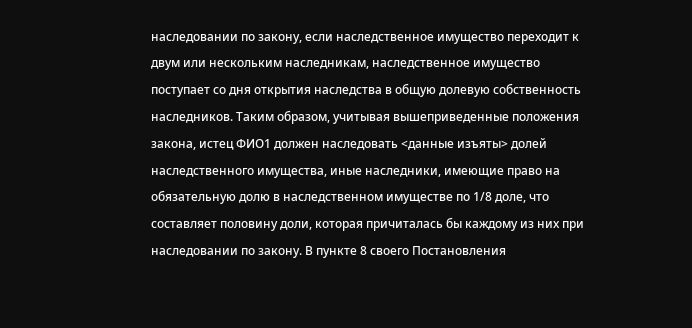наследовании по закону, если наследственное имущество переходит к двум или нескольким наследникам, наследственное имущество поступает со дня открытия наследства в общую долевую собственность наследников. Таким образом, учитывая вышеприведенные положения закона, истец ФИО1 должен наследовать <данные изъяты> долей наследственного имущества, иные наследники, имеющие право на обязательную долю в наследственном имуществе по 1/8 доле, что составляет половину доли, которая причиталась бы каждому из них при наследовании по закону. В пункте 8 своего Постановления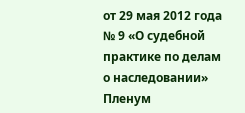от 29 мая 2012 года № 9 «О судебной практике по делам о наследовании» Пленум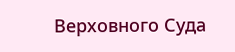Верховного Суда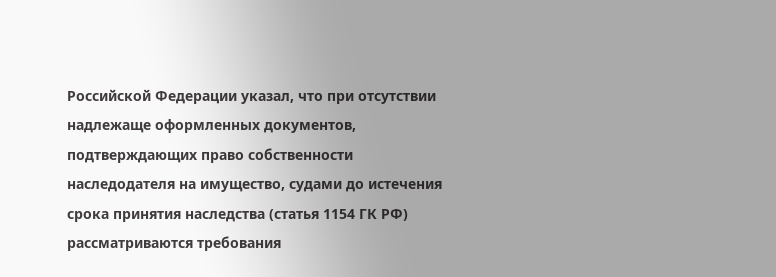Российской Федерации указал, что при отсутствии надлежаще оформленных документов, подтверждающих право собственности наследодателя на имущество, судами до истечения срока принятия наследства (статья 1154 ГК РФ) рассматриваются требования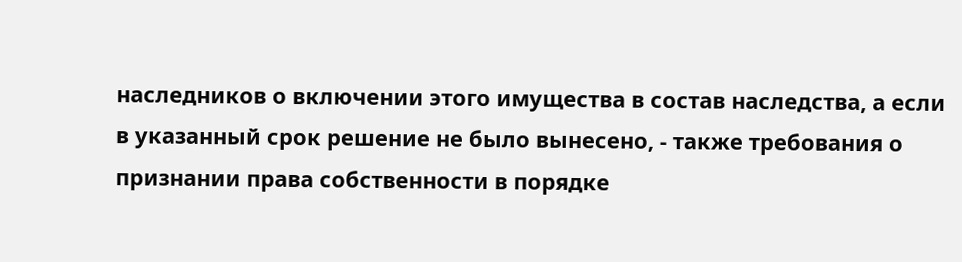наследников о включении этого имущества в состав наследства, а если в указанный срок решение не было вынесено, - также требования о признании права собственности в порядке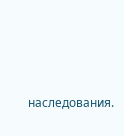наследования.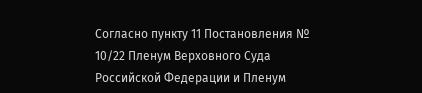Согласно пункту 11 Постановления № 10/22 Пленум Верховного Суда Российской Федерации и Пленум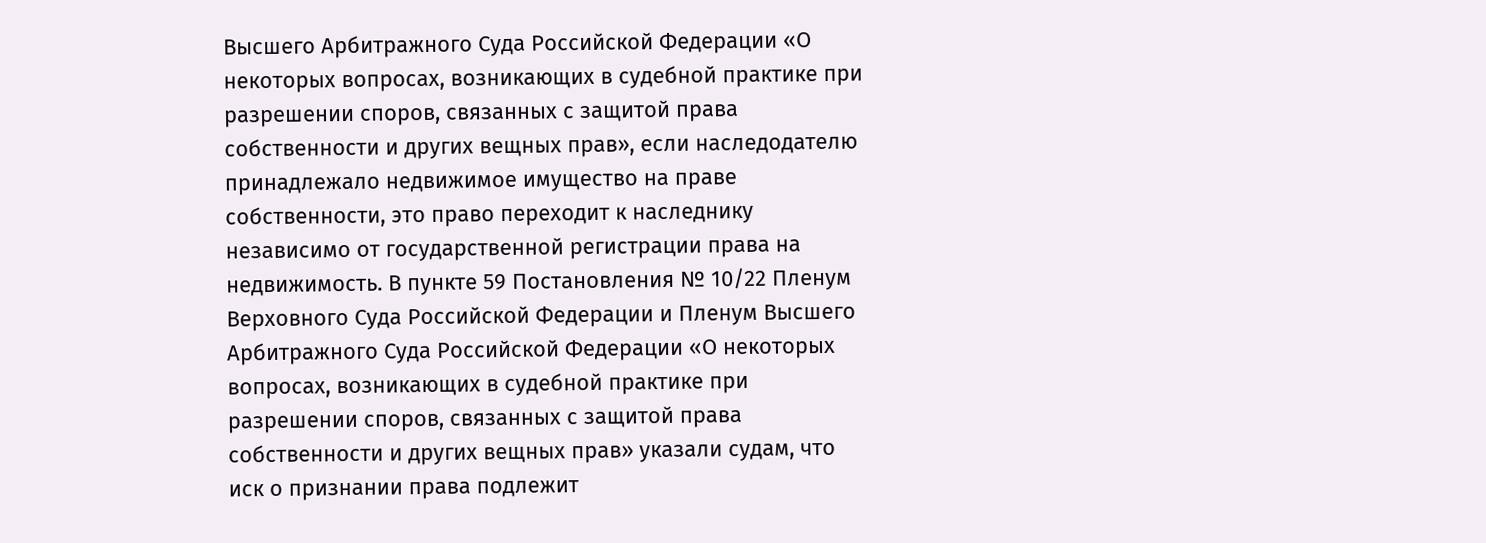Высшего Арбитражного Суда Российской Федерации «О некоторых вопросах, возникающих в судебной практике при разрешении споров, связанных с защитой права собственности и других вещных прав», если наследодателю принадлежало недвижимое имущество на праве собственности, это право переходит к наследнику независимо от государственной регистрации права на недвижимость. В пункте 59 Постановления № 10/22 Пленум Верховного Суда Российской Федерации и Пленум Высшего Арбитражного Суда Российской Федерации «О некоторых вопросах, возникающих в судебной практике при разрешении споров, связанных с защитой права собственности и других вещных прав» указали судам, что иск о признании права подлежит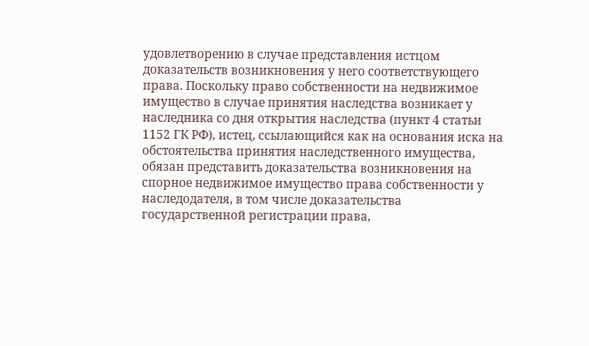удовлетворению в случае представления истцом доказательств возникновения у него соответствующего права. Поскольку право собственности на недвижимое имущество в случае принятия наследства возникает у наследника со дня открытия наследства (пункт 4 статьи 1152 ГК РФ), истец, ссылающийся как на основания иска на обстоятельства принятия наследственного имущества, обязан представить доказательства возникновения на спорное недвижимое имущество права собственности у наследодателя, в том числе доказательства государственной регистрации права,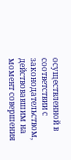осуществленной в соответствии с законодательством, действовавшим на момент совершения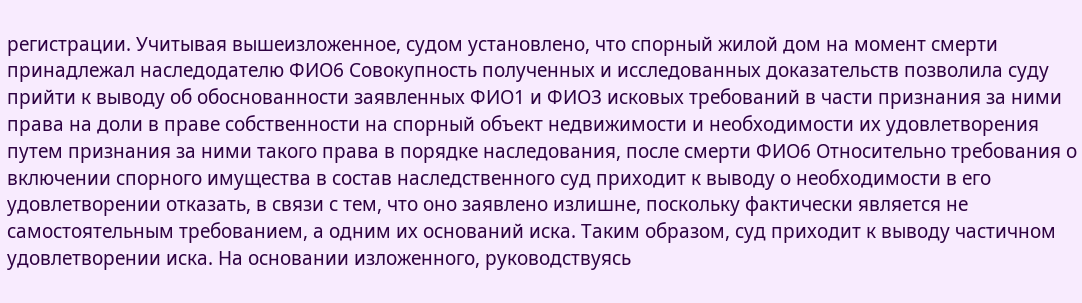регистрации. Учитывая вышеизложенное, судом установлено, что спорный жилой дом на момент смерти принадлежал наследодателю ФИО6 Совокупность полученных и исследованных доказательств позволила суду прийти к выводу об обоснованности заявленных ФИО1 и ФИО3 исковых требований в части признания за ними права на доли в праве собственности на спорный объект недвижимости и необходимости их удовлетворения путем признания за ними такого права в порядке наследования, после смерти ФИО6 Относительно требования о включении спорного имущества в состав наследственного суд приходит к выводу о необходимости в его удовлетворении отказать, в связи с тем, что оно заявлено излишне, поскольку фактически является не самостоятельным требованием, а одним их оснований иска. Таким образом, суд приходит к выводу частичном удовлетворении иска. На основании изложенного, руководствуясь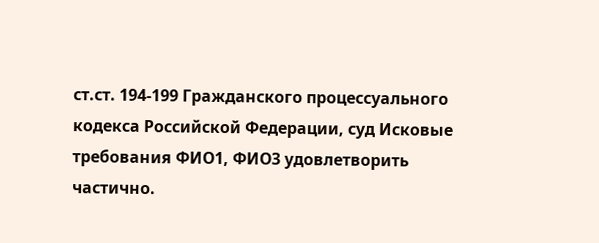ст.ст. 194-199 Гражданского процессуального кодекса Российской Федерации, суд Исковые требования ФИО1, ФИО3 удовлетворить частично.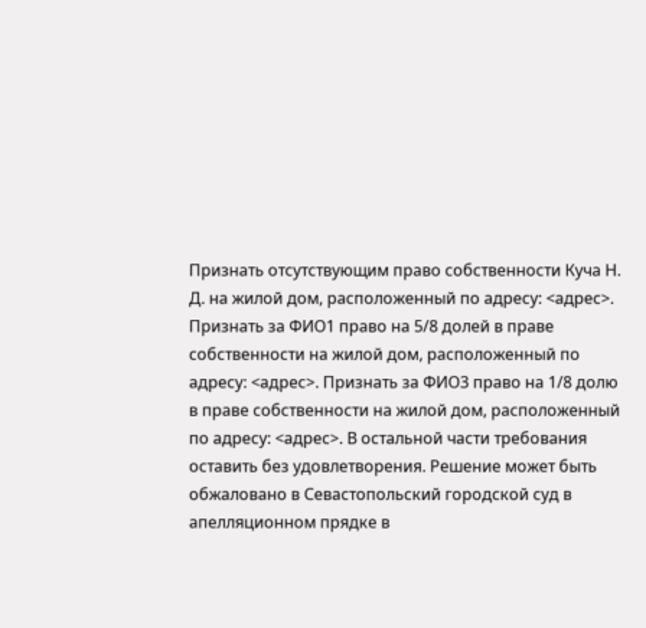Признать отсутствующим право собственности Куча Н. Д. на жилой дом, расположенный по адресу: <адрес>. Признать за ФИО1 право на 5/8 долей в праве собственности на жилой дом, расположенный по адресу: <адрес>. Признать за ФИО3 право на 1/8 долю в праве собственности на жилой дом, расположенный по адресу: <адрес>. В остальной части требования оставить без удовлетворения. Решение может быть обжаловано в Севастопольский городской суд в апелляционном прядке в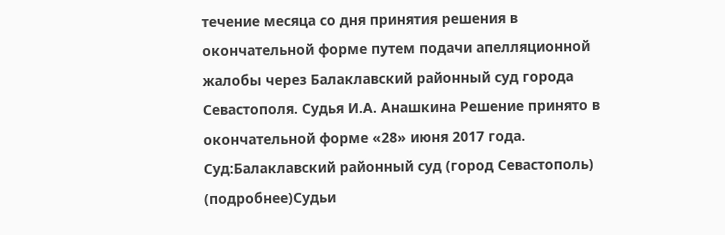течение месяца со дня принятия решения в окончательной форме путем подачи апелляционной жалобы через Балаклавский районный суд города Севастополя. Судья И.А. Анашкина Решение принято в окончательной форме «28» июня 2017 года. Суд:Балаклавский районный суд (город Севастополь) (подробнее)Судьи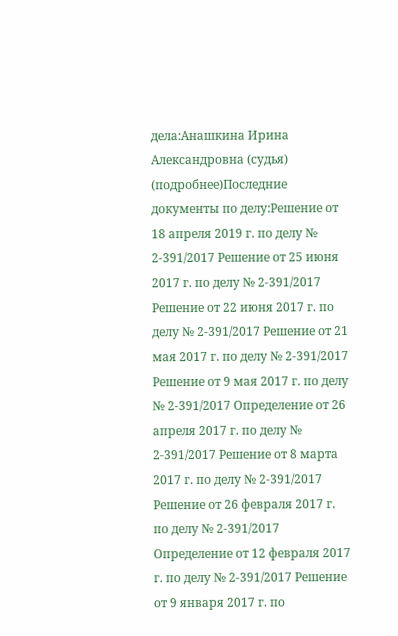дела:Анашкина Ирина Александровна (судья) (подробнее)Последние документы по делу:Решение от 18 апреля 2019 г. по делу № 2-391/2017 Решение от 25 июня 2017 г. по делу № 2-391/2017 Решение от 22 июня 2017 г. по делу № 2-391/2017 Решение от 21 мая 2017 г. по делу № 2-391/2017 Решение от 9 мая 2017 г. по делу № 2-391/2017 Определение от 26 апреля 2017 г. по делу № 2-391/2017 Решение от 8 марта 2017 г. по делу № 2-391/2017 Решение от 26 февраля 2017 г. по делу № 2-391/2017 Определение от 12 февраля 2017 г. по делу № 2-391/2017 Решение от 9 января 2017 г. по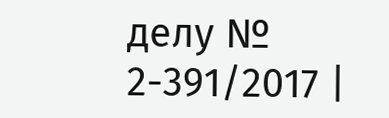делу № 2-391/2017 |